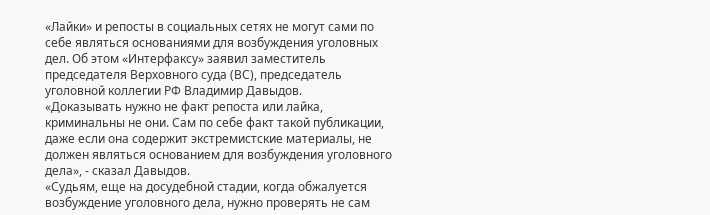«Лайки» и репосты в социальных сетях не могут сами по себе являться основаниями для возбуждения уголовных дел. Об этом «Интерфаксу» заявил заместитель председателя Верховного суда (ВС), председатель уголовной коллегии РФ Владимир Давыдов.
«Доказывать нужно не факт репоста или лайка, криминальны не они. Сам по себе факт такой публикации, даже если она содержит экстремистские материалы, не должен являться основанием для возбуждения уголовного дела», - сказал Давыдов.
«Судьям, еще на досудебной стадии, когда обжалуется возбуждение уголовного дела, нужно проверять не сам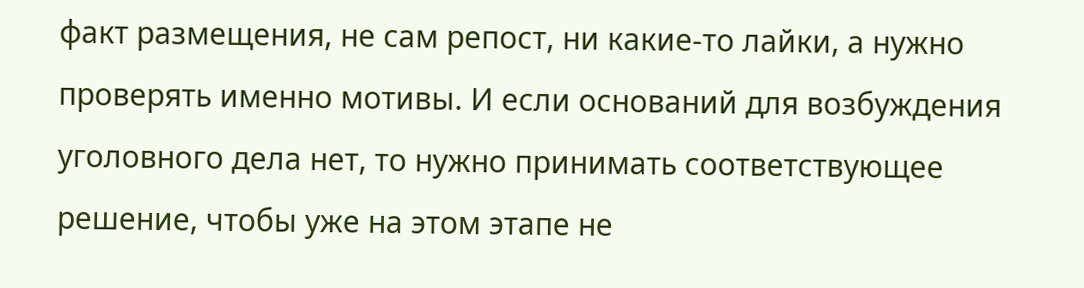факт размещения, не сам репост, ни какие-то лайки, а нужно проверять именно мотивы. И если оснований для возбуждения уголовного дела нет, то нужно принимать соответствующее решение, чтобы уже на этом этапе не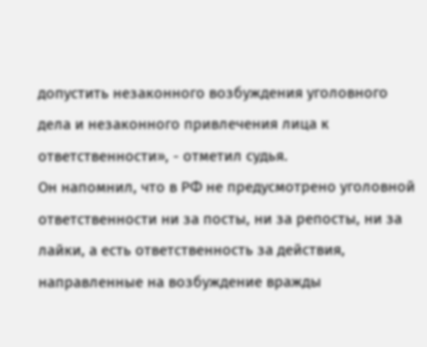допустить незаконного возбуждения уголовного дела и незаконного привлечения лица к ответственности», - отметил судья.
Он напомнил, что в РФ не предусмотрено уголовной ответственности ни за посты, ни за репосты, ни за лайки, а есть ответственность за действия, направленные на возбуждение вражды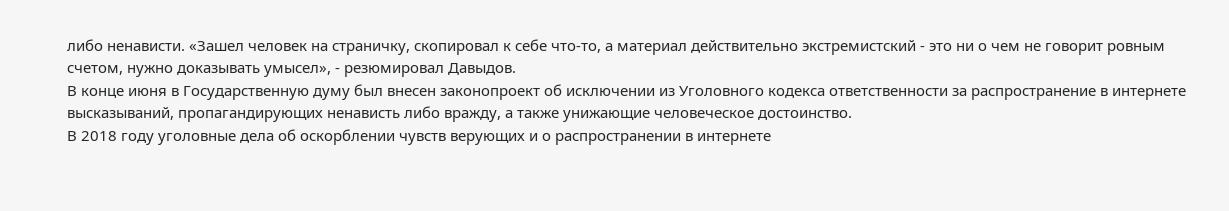либо ненависти. «Зашел человек на страничку, скопировал к себе что-то, а материал действительно экстремистский - это ни о чем не говорит ровным счетом, нужно доказывать умысел», - резюмировал Давыдов.
В конце июня в Государственную думу был внесен законопроект об исключении из Уголовного кодекса ответственности за распространение в интернете высказываний, пропагандирующих ненависть либо вражду, а также унижающие человеческое достоинство.
В 2018 году уголовные дела об оскорблении чувств верующих и о распространении в интернете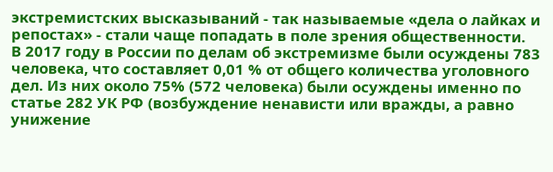экстремистских высказываний - так называемые «дела о лайках и репостах» - стали чаще попадать в поле зрения общественности.
В 2017 году в России по делам об экстремизме были осуждены 783 человека, что составляет 0,01 % от общего количества уголовного дел. Из них около 75% (572 человека) были осуждены именно по статье 282 УК РФ (возбуждение ненависти или вражды, а равно унижение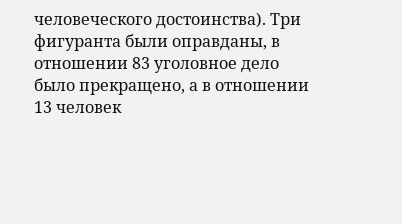человеческого достоинства). Три фигуранта были оправданы, в отношении 83 уголовное дело было прекращено, а в отношении 13 человек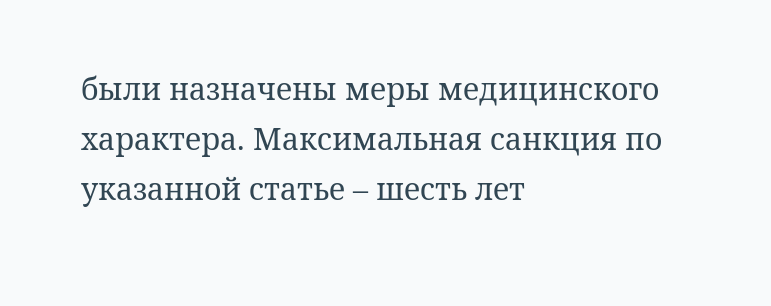были назначены меры медицинского характера. Максимальная санкция по указанной статье – шесть лет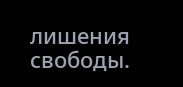лишения свободы.